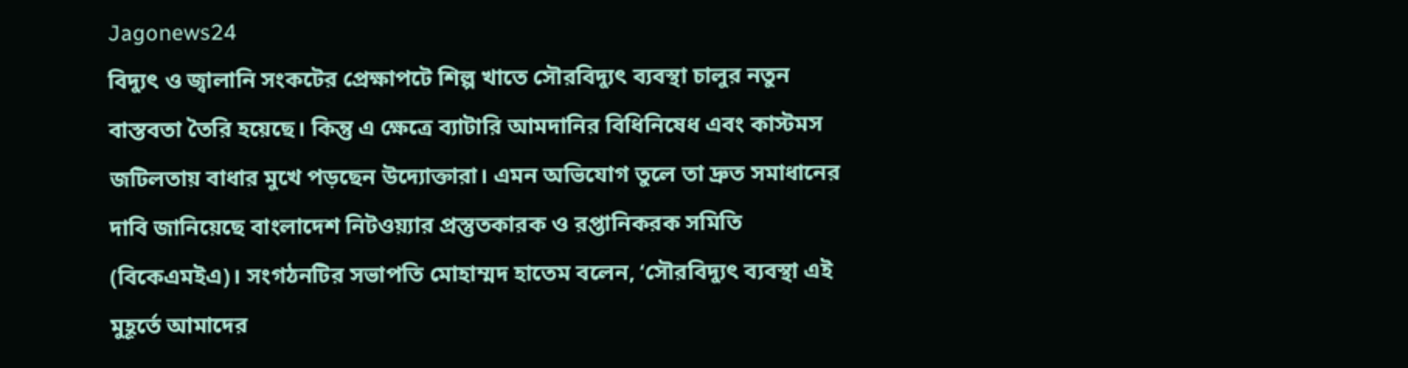Jagonews24
বিদ্যুৎ ও জ্বালানি সংকটের প্রেক্ষাপটে শিল্প খাতে সৌরবিদ্যুৎ ব্যবস্থা চালুর নতুন বাস্তবতা তৈরি হয়েছে। কিন্তু এ ক্ষেত্রে ব্যাটারি আমদানির বিধিনিষেধ এবং কাস্টমস জটিলতায় বাধার মুখে পড়ছেন উদ্যোক্তারা। এমন অভিযোগ তুলে তা দ্রুত সমাধানের দাবি জানিয়েছে বাংলাদেশ নিটওয়্যার প্রস্তুতকারক ও রপ্তানিকরক সমিতি (বিকেএমইএ)। সংগঠনটির সভাপতি মোহাম্মদ হাতেম বলেন, ‘সৌরবিদ্যুৎ ব্যবস্থা এই মুহূর্তে আমাদের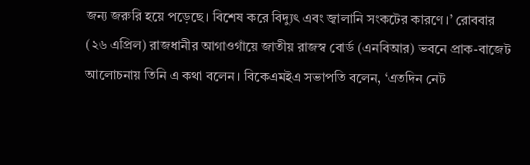জন্য জরুরি হয়ে পড়েছে। বিশেষ করে বিদ্যুৎ এবং জ্বালানি সংকটের কারণে।’ রোববার (২৬ এপ্রিল) রাজধানীর আগাওগাঁয়ে জাতীয় রাজস্ব বোর্ড (এনবিআর) ভবনে প্রাক-বাজেট আলোচনায় তিনি এ কথা বলেন। বিকেএমইএ সভাপতি বলেন, ‘এতদিন নেট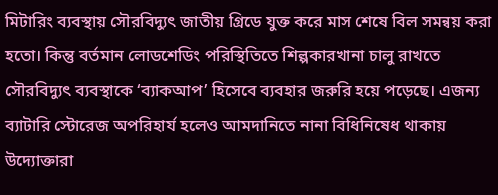মিটারিং ব্যবস্থায় সৌরবিদ্যুৎ জাতীয় গ্রিডে যুক্ত করে মাস শেষে বিল সমন্বয় করা হতো। কিন্তু বর্তমান লোডশেডিং পরিস্থিতিতে শিল্পকারখানা চালু রাখতে সৌরবিদ্যুৎ ব্যবস্থাকে ‘ব্যাকআপ’ হিসেবে ব্যবহার জরুরি হয়ে পড়েছে। এজন্য ব্যাটারি স্টোরেজ অপরিহার্য হলেও আমদানিতে নানা বিধিনিষেধ থাকায় উদ্যোক্তারা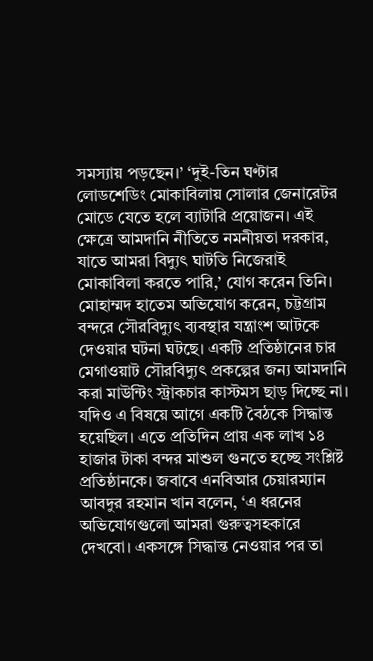সমস্যায় পড়ছেন।’ ‘দুই-তিন ঘণ্টার লোডশেডিং মোকাবিলায় সোলার জেনারেটর মোডে যেতে হলে ব্যাটারি প্রয়োজন। এই ক্ষেত্রে আমদানি নীতিতে নমনীয়তা দরকার, যাতে আমরা বিদ্যুৎ ঘাটতি নিজেরাই মোকাবিলা করতে পারি,’ যোগ করেন তিনি। মোহাম্মদ হাতেম অভিযোগ করেন, চট্টগ্রাম বন্দরে সৌরবিদ্যুৎ ব্যবস্থার যন্ত্রাংশ আটকে দেওয়ার ঘটনা ঘটছে। একটি প্রতিষ্ঠানের চার মেগাওয়াট সৌরবিদ্যুৎ প্রকল্পের জন্য আমদানি করা মাউন্টিং স্ট্রাকচার কাস্টমস ছাড় দিচ্ছে না। যদিও এ বিষয়ে আগে একটি বৈঠকে সিদ্ধান্ত হয়েছিল। এতে প্রতিদিন প্রায় এক লাখ ১৪ হাজার টাকা বন্দর মাশুল গুনতে হচ্ছে সংশ্লিষ্ট প্রতিষ্ঠানকে। জবাবে এনবিআর চেয়ারম্যান আবদুর রহমান খান বলেন, ‘এ ধরনের অভিযোগগুলো আমরা গুরুত্বসহকারে দেখবো। একসঙ্গে সিদ্ধান্ত নেওয়ার পর তা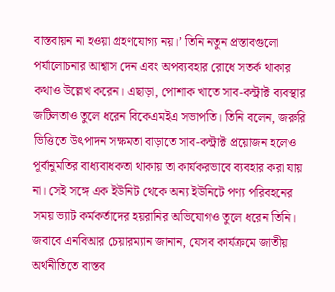বাস্তবায়ন না হওয়া গ্রহণযোগ্য নয়।’ তিনি নতুন প্রস্তাবগুলো পর্যালোচনার আশ্বাস দেন এবং অপব্যবহার রোধে সতর্ক থাকার কথাও উল্লেখ করেন। এছাড়া, পোশাক খাতে সাব-কন্ট্রাক্ট ব্যবস্থার জটিলতাও তুলে ধরেন বিকেএমইএ সভাপতি। তিনি বলেন, জরুরি ভিত্তিতে উৎপাদন সক্ষমতা বাড়াতে সাব-কন্ট্রাক্ট প্রয়োজন হলেও পূর্বানুমতির বাধ্যবাধকতা থাকায় তা কার্যকরভাবে ব্যবহার করা যায় না। সেই সঙ্গে এক ইউনিট থেকে অন্য ইউনিটে পণ্য পরিবহনের সময় ভ্যাট কর্মকর্তাদের হয়রানির অভিযোগও তুলে ধরেন তিনি। জবাবে এনবিআর চেয়ারম্যান জানান, যেসব কার্যক্রমে জাতীয় অর্থনীতিতে বাস্তব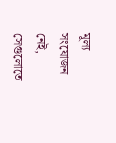মূল্য সংযোজন নেই, সেগুলোতে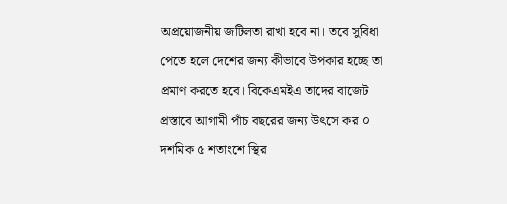অপ্রয়োজনীয় জটিলতা রাখা হবে না। তবে সুবিধা পেতে হলে দেশের জন্য কীভাবে উপকার হচ্ছে তা প্রমাণ করতে হবে। বিকেএমইএ তাদের বাজেট প্রস্তাবে আগামী পাঁচ বছরের জন্য উৎসে কর ০ দশমিক ৫ শতাংশে স্থির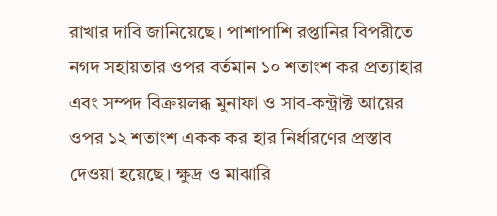রাখার দাবি জানিয়েছে। পাশাপাশি রপ্তানির বিপরীতে নগদ সহায়তার ওপর বর্তমান ১০ শতাংশ কর প্রত্যাহার এবং সম্পদ বিক্রয়লব্ধ মুনাফা ও সাব-কন্ট্রাক্ট আয়ের ওপর ১২ শতাংশ একক কর হার নির্ধারণের প্রস্তাব দেওয়া হয়েছে। ক্ষুদ্র ও মাঝারি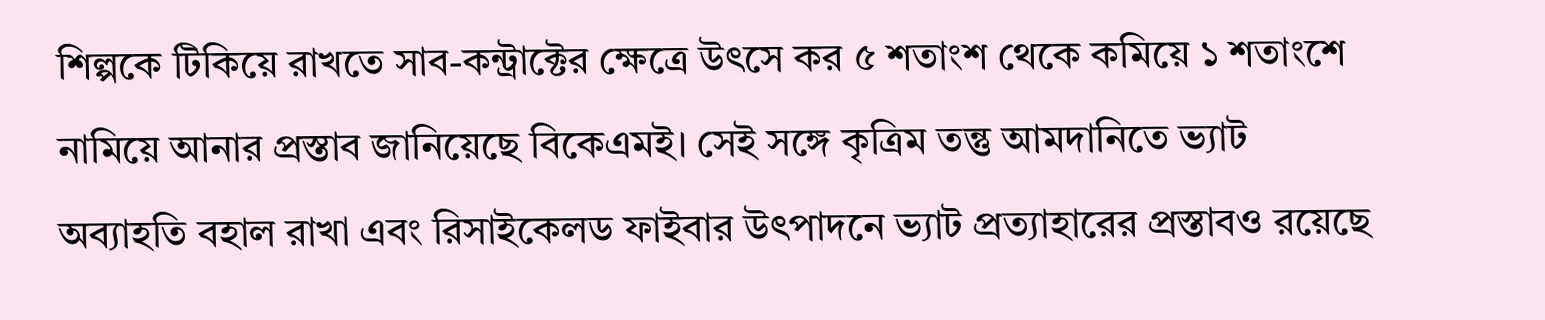শিল্পকে টিকিয়ে রাখতে সাব-কন্ট্রাক্টের ক্ষেত্রে উৎসে কর ৫ শতাংশ থেকে কমিয়ে ১ শতাংশে নামিয়ে আনার প্রস্তাব জানিয়েছে বিকেএমই। সেই সঙ্গে কৃত্রিম তন্তু আমদানিতে ভ্যাট অব্যাহতি বহাল রাখা এবং রিসাইকেলড ফাইবার উৎপাদনে ভ্যাট প্রত্যাহারের প্রস্তাবও রয়েছে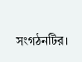সংগঠনটির।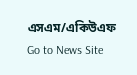এসএম/একিউএফ
Go to News Site